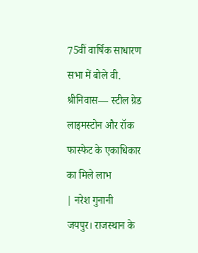75वीं वार्षिक साधारण सभा में बोले वी. श्रीनिवास— स्टील ग्रेड लाइमस्टोन और रॉक फास्फेट के एकाधिकार का मिले लाभ
| नरेश गुनानी
जयपुर। राजस्थान के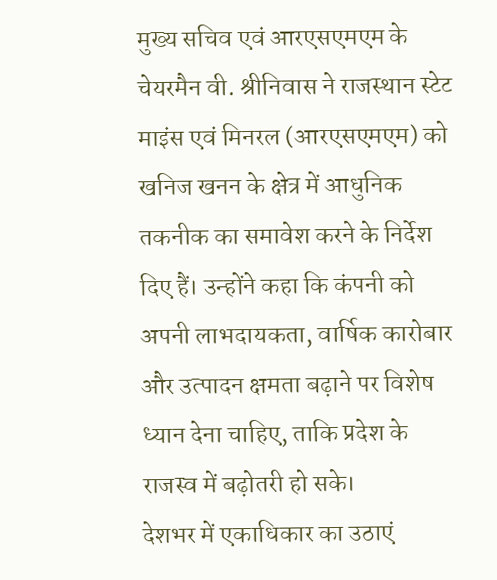मुख्य सचिव एवं आरएसएमएम के चेयरमैन वी. श्रीनिवास ने राजस्थान स्टेट माइंस एवं मिनरल (आरएसएमएम) को खनिज खनन के क्षेत्र में आधुनिक तकनीक का समावेश करने के निर्देश दिए हैं। उन्होंने कहा कि कंपनी को अपनी लाभदायकता, वार्षिक कारोबार और उत्पादन क्षमता बढ़ाने पर विशेष ध्यान देना चाहिए, ताकि प्रदेश के राजस्व में बढ़ोतरी हो सके।
देशभर में एकाधिकार का उठाएं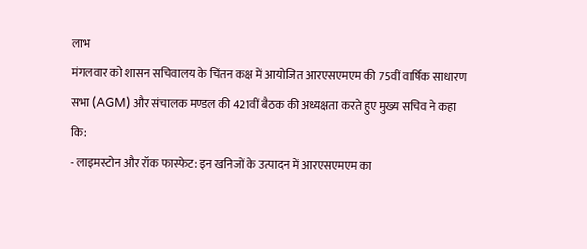लाभ
मंगलवार को शासन सचिवालय के चिंतन कक्ष में आयोजित आरएसएमएम की 75वीं वार्षिक साधारण सभा (AGM) और संचालक मण्डल की 421वीं बैठक की अध्यक्षता करते हुए मुख्य सचिव ने कहा कि:
- लाइमस्टोन और रॉक फास्फेट: इन खनिजों के उत्पादन में आरएसएमएम का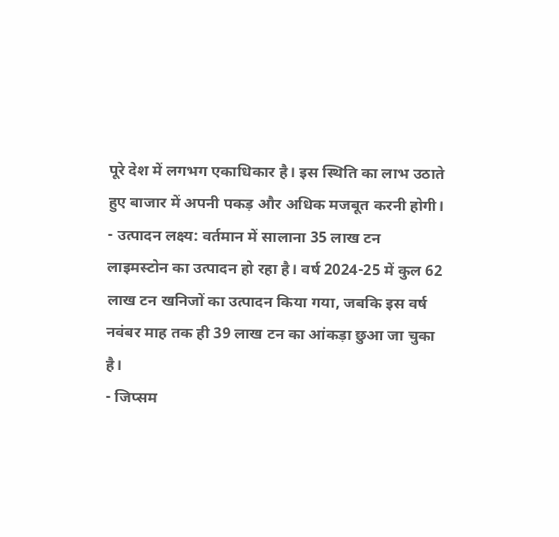पूरे देश में लगभग एकाधिकार है। इस स्थिति का लाभ उठाते हुए बाजार में अपनी पकड़ और अधिक मजबूत करनी होगी।
- उत्पादन लक्ष्य: वर्तमान में सालाना 35 लाख टन लाइमस्टोन का उत्पादन हो रहा है। वर्ष 2024-25 में कुल 62 लाख टन खनिजों का उत्पादन किया गया, जबकि इस वर्ष नवंबर माह तक ही 39 लाख टन का आंकड़ा छुआ जा चुका है।
- जिप्सम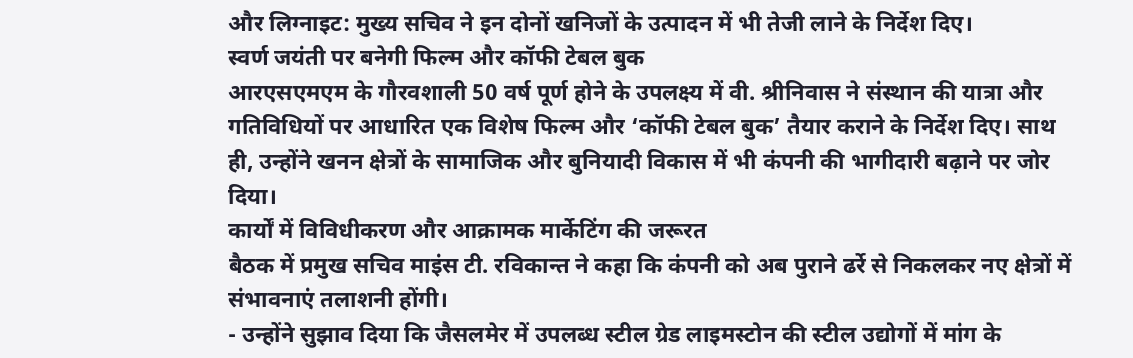और लिग्नाइट: मुख्य सचिव ने इन दोनों खनिजों के उत्पादन में भी तेजी लाने के निर्देश दिए।
स्वर्ण जयंती पर बनेगी फिल्म और कॉफी टेबल बुक
आरएसएमएम के गौरवशाली 50 वर्ष पूर्ण होने के उपलक्ष्य में वी. श्रीनिवास ने संस्थान की यात्रा और गतिविधियों पर आधारित एक विशेष फिल्म और ‘कॉफी टेबल बुक’ तैयार कराने के निर्देश दिए। साथ ही, उन्होंने खनन क्षेत्रों के सामाजिक और बुनियादी विकास में भी कंपनी की भागीदारी बढ़ाने पर जोर दिया।
कार्यों में विविधीकरण और आक्रामक मार्केटिंग की जरूरत
बैठक में प्रमुख सचिव माइंस टी. रविकान्त ने कहा कि कंपनी को अब पुराने ढर्रे से निकलकर नए क्षेत्रों में संभावनाएं तलाशनी होंगी।
- उन्होंने सुझाव दिया कि जैसलमेर में उपलब्ध स्टील ग्रेड लाइमस्टोन की स्टील उद्योगों में मांग के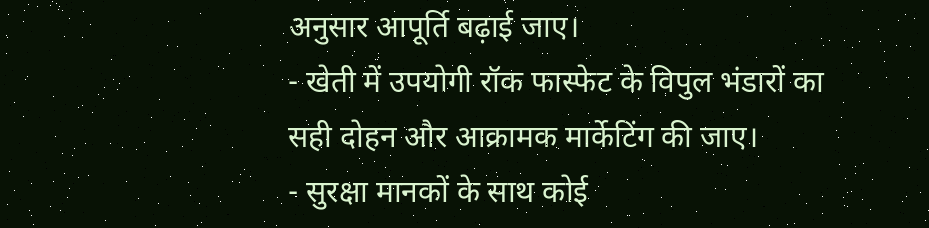अनुसार आपूर्ति बढ़ाई जाए।
- खेती में उपयोगी रॉक फास्फेट के विपुल भंडारों का सही दोहन और आक्रामक मार्केटिंग की जाए।
- सुरक्षा मानकों के साथ कोई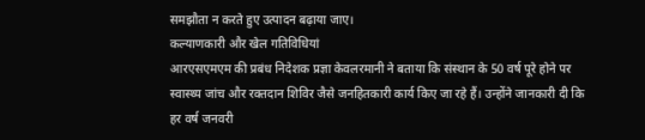समझौता न करते हुए उत्पादन बढ़ाया जाए।
कल्याणकारी और खेल गतिविधियां
आरएसएमएम की प्रबंध निदेशक प्रज्ञा केवलरमानी ने बताया कि संस्थान के 50 वर्ष पूरे होने पर स्वास्थ्य जांच और रक्तदान शिविर जैसे जनहितकारी कार्य किए जा रहे हैं। उन्होंने जानकारी दी कि हर वर्ष जनवरी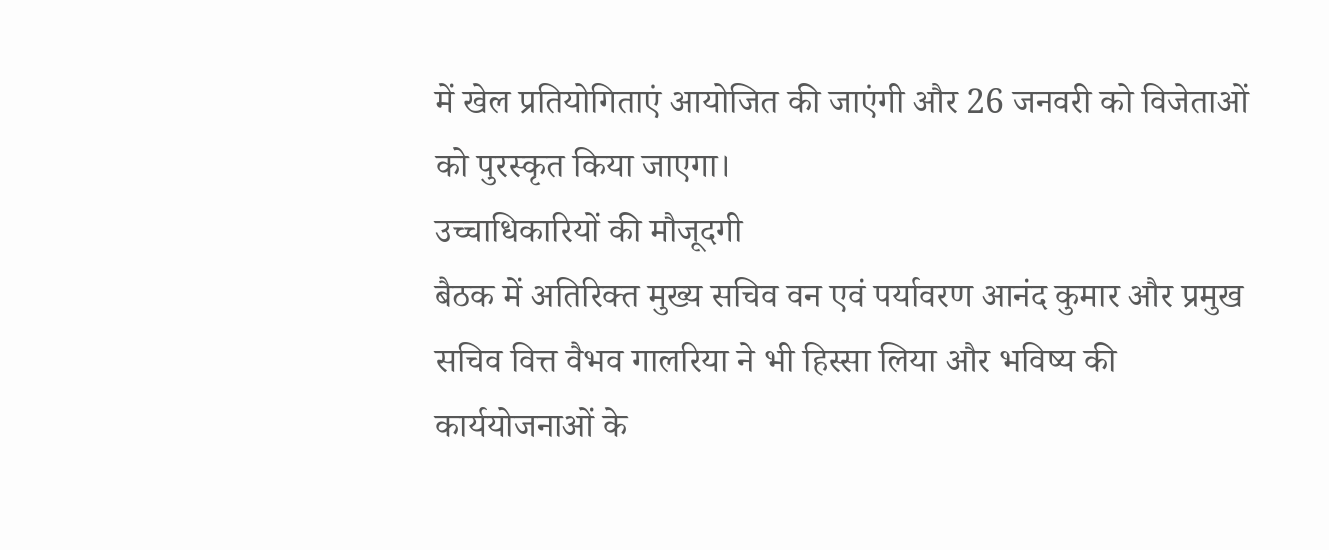में खेल प्रतियोगिताएं आयोजित की जाएंगी और 26 जनवरी को विजेताओं को पुरस्कृत किया जाएगा।
उच्चाधिकारियों की मौजूदगी
बैठक में अतिरिक्त मुख्य सचिव वन एवं पर्यावरण आनंद कुमार और प्रमुख सचिव वित्त वैभव गालरिया ने भी हिस्सा लिया और भविष्य की कार्ययोजनाओं के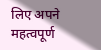लिए अपने महत्वपूर्ण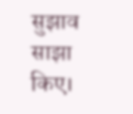सुझाव साझा किए।